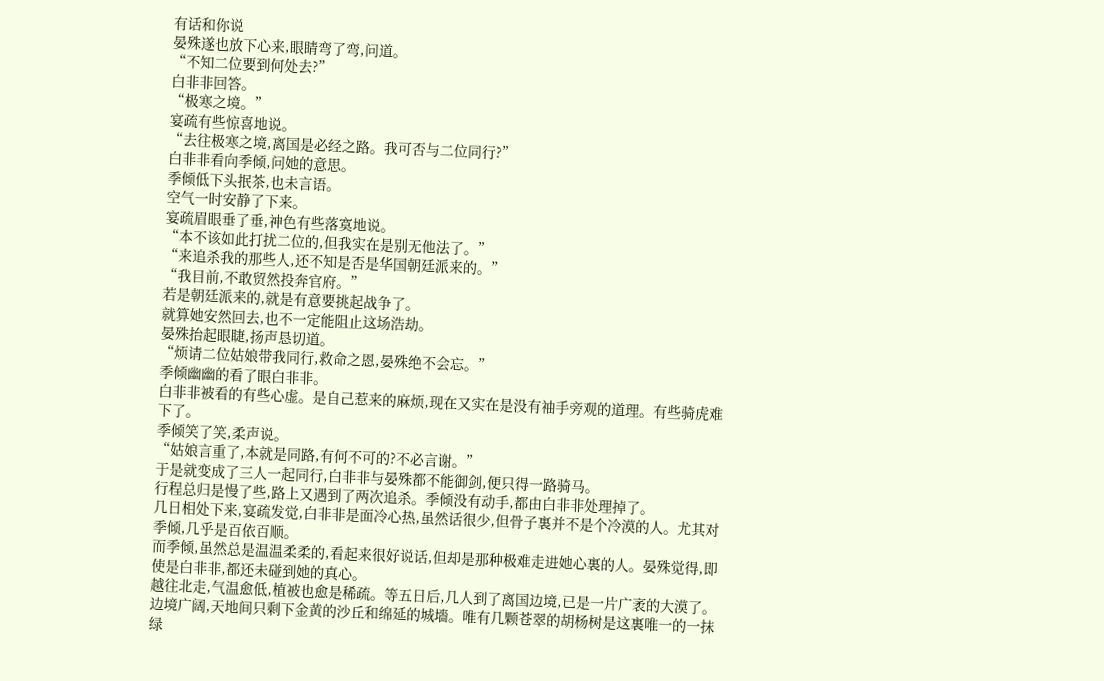有话和你说
晏殊遂也放下心来,眼睛弯了弯,问道。
“不知二位要到何处去?”
白非非回答。
“极寒之境。”
宴疏有些惊喜地说。
“去往极寒之境,离国是必经之路。我可否与二位同行?”
白非非看向季倾,问她的意思。
季倾低下头抿茶,也未言语。
空气一时安静了下来。
宴疏眉眼垂了垂,神色有些落寞地说。
“本不该如此打扰二位的,但我实在是别无他法了。”
“来追杀我的那些人,还不知是否是华国朝廷派来的。”
“我目前,不敢贸然投奔官府。”
若是朝廷派来的,就是有意要挑起战争了。
就算她安然回去,也不一定能阻止这场浩劫。
晏殊抬起眼睫,扬声恳切道。
“烦请二位姑娘带我同行,救命之恩,晏殊绝不会忘。”
季倾幽幽的看了眼白非非。
白非非被看的有些心虚。是自己惹来的麻烦,现在又实在是没有袖手旁观的道理。有些骑虎难下了。
季倾笑了笑,柔声说。
“姑娘言重了,本就是同路,有何不可的?不必言谢。”
于是就变成了三人一起同行,白非非与晏殊都不能御剑,便只得一路骑马。
行程总归是慢了些,路上又遇到了两次追杀。季倾没有动手,都由白非非处理掉了。
几日相处下来,宴疏发觉,白非非是面冷心热,虽然话很少,但骨子裏并不是个冷漠的人。尤其对季倾,几乎是百依百顺。
而季倾,虽然总是温温柔柔的,看起来很好说话,但却是那种极难走进她心裏的人。晏殊觉得,即使是白非非,都还未碰到她的真心。
越往北走,气温愈低,植被也愈是稀疏。等五日后,几人到了离国边境,已是一片广袤的大漠了。
边境广阔,天地间只剩下金黄的沙丘和绵延的城墻。唯有几颗苍翠的胡杨树是这裏唯一的一抹绿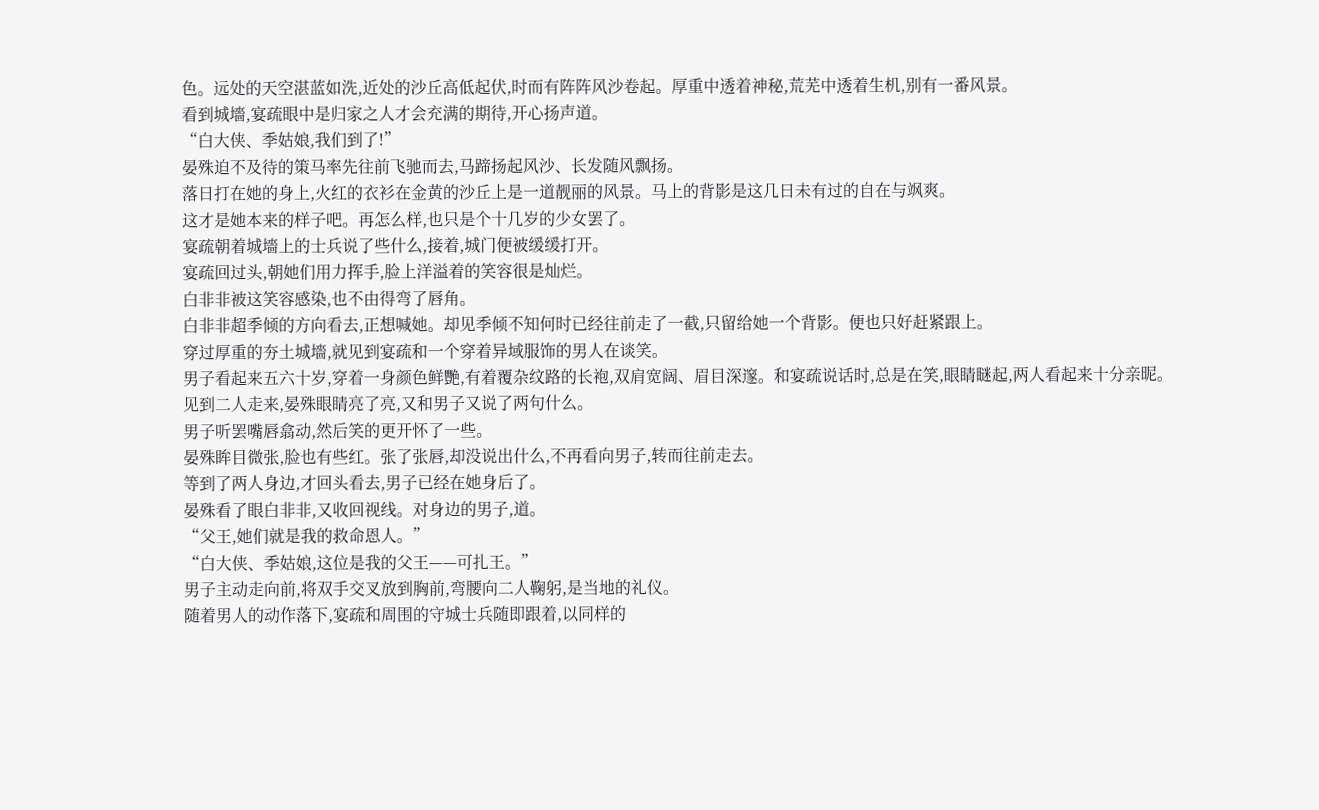色。远处的天空湛蓝如洗,近处的沙丘高低起伏,时而有阵阵风沙卷起。厚重中透着神秘,荒芜中透着生机,别有一番风景。
看到城墻,宴疏眼中是归家之人才会充满的期待,开心扬声道。
“白大侠、季姑娘,我们到了!”
晏殊迫不及待的策马率先往前飞驰而去,马蹄扬起风沙、长发随风飘扬。
落日打在她的身上,火红的衣衫在金黄的沙丘上是一道靓丽的风景。马上的背影是这几日未有过的自在与飒爽。
这才是她本来的样子吧。再怎么样,也只是个十几岁的少女罢了。
宴疏朝着城墻上的士兵说了些什么,接着,城门便被缓缓打开。
宴疏回过头,朝她们用力挥手,脸上洋溢着的笑容很是灿烂。
白非非被这笑容感染,也不由得弯了唇角。
白非非超季倾的方向看去,正想喊她。却见季倾不知何时已经往前走了一截,只留给她一个背影。便也只好赶紧跟上。
穿过厚重的夯土城墻,就见到宴疏和一个穿着异域服饰的男人在谈笑。
男子看起来五六十岁,穿着一身颜色鲜艷,有着覆杂纹路的长袍,双肩宽阔、眉目深邃。和宴疏说话时,总是在笑,眼睛瞇起,两人看起来十分亲昵。
见到二人走来,晏殊眼睛亮了亮,又和男子又说了两句什么。
男子听罢嘴唇翕动,然后笑的更开怀了一些。
晏殊眸目微张,脸也有些红。张了张唇,却没说出什么,不再看向男子,转而往前走去。
等到了两人身边,才回头看去,男子已经在她身后了。
晏殊看了眼白非非,又收回视线。对身边的男子,道。
“父王,她们就是我的救命恩人。”
“白大侠、季姑娘,这位是我的父王——可扎王。”
男子主动走向前,将双手交叉放到胸前,弯腰向二人鞠躬,是当地的礼仪。
随着男人的动作落下,宴疏和周围的守城士兵随即跟着,以同样的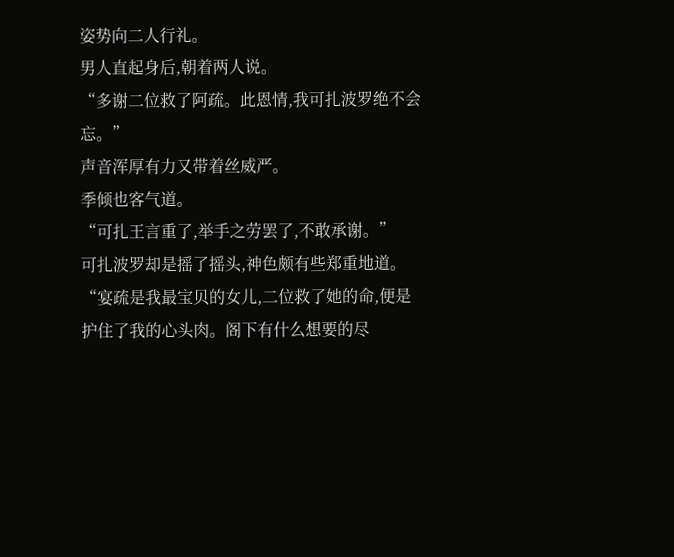姿势向二人行礼。
男人直起身后,朝着两人说。
“多谢二位救了阿疏。此恩情,我可扎波罗绝不会忘。”
声音浑厚有力又带着丝威严。
季倾也客气道。
“可扎王言重了,举手之劳罢了,不敢承谢。”
可扎波罗却是摇了摇头,神色颇有些郑重地道。
“宴疏是我最宝贝的女儿,二位救了她的命,便是护住了我的心头肉。阁下有什么想要的尽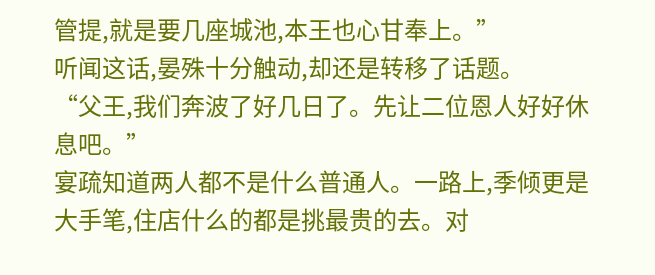管提,就是要几座城池,本王也心甘奉上。”
听闻这话,晏殊十分触动,却还是转移了话题。
“父王,我们奔波了好几日了。先让二位恩人好好休息吧。”
宴疏知道两人都不是什么普通人。一路上,季倾更是大手笔,住店什么的都是挑最贵的去。对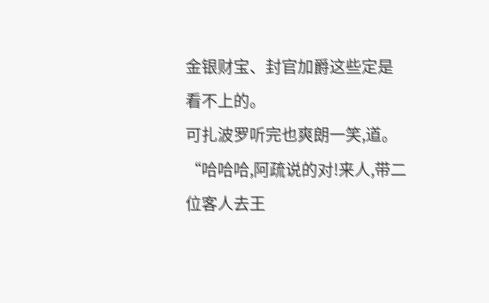金银财宝、封官加爵这些定是看不上的。
可扎波罗听完也爽朗一笑,道。
“哈哈哈,阿疏说的对!来人,带二位客人去王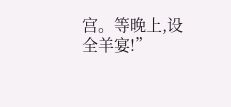宫。等晚上,设全羊宴!”